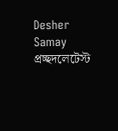Desher Samay
প্রচ্ছদলেটেস্ট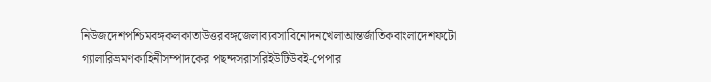নিউজদেশপশ্চিমবঙ্গকলকাতাউত্তরবঙ্গজেলাব্যবসাবিনোদনখেলাআন্তর্জাতিকবাংলাদেশফটো গ্যালারিভ্রমণকাহিনীসম্পাদকের পছন্দসরাসরিইউটিউবই-পেপার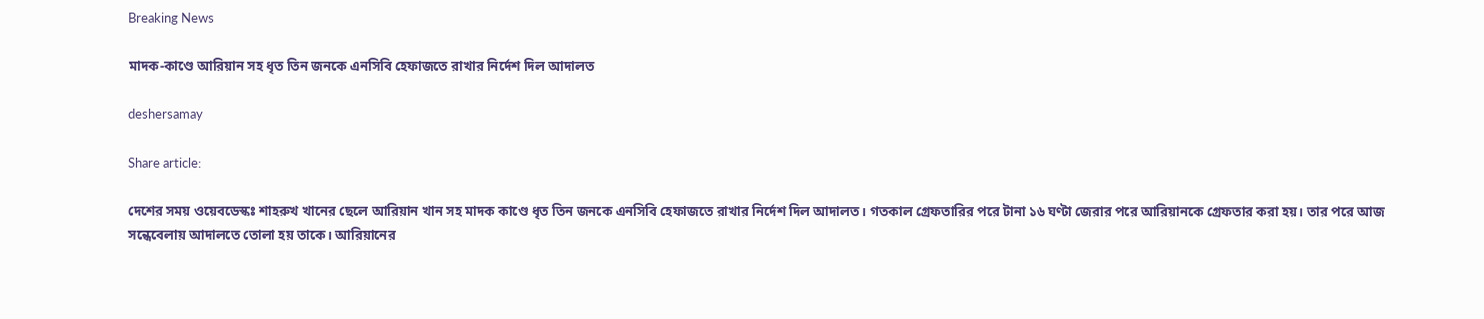Breaking News

মাদক-কাণ্ডে আরিয়ান সহ ধৃত তিন জনকে এনসিবি হেফাজতে রাখার নির্দেশ দিল আদালত

deshersamay

Share article:

দেশের সময় ওয়েবডেস্কঃ শাহরুখ খানের ছেলে আরিয়ান খান সহ মাদক কাণ্ডে ধৃত তিন জনকে এনসিবি হেফাজতে রাখার নির্দেশ দিল আদালত। গতকাল গ্রেফতারির পরে টানা ১৬ ঘণ্টা জেরার পরে আরিয়ানকে গ্রেফতার করা হয়। তার পরে আজ সন্ধেবেলায় আদালতে তোলা হয় তাকে। আরিয়ানের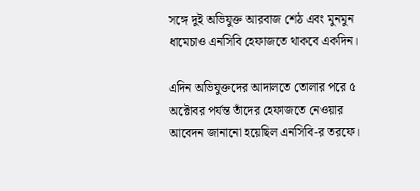সঙ্গে দুই অভিযুক্ত আরবাজ শেঠ এবং মুনমুন ধামেচাও এনসিবি হেফাজতে থাকবে একদিন।

এদিন অভিযুক্তদের আদালতে তোলার পরে ৫ অক্টোবর পর্যন্ত তাঁদের হেফাজতে নেওয়ার আবেদন জানানো হয়েছিল এনসিবি-র তরফে।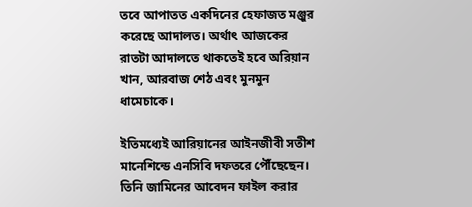তবে আপাতত একদিনের হেফাজত মঞ্জুর করেছে আদালত। অর্থাৎ আজকের রাতটা আদালতে থাকতেই হবে অরিয়ান খান, আরবাজ শেঠ এবং মুনমুন ধামেচাকে।

ইতিমধ্যেই আরিয়ানের আইনজীবী সতীশ মানেশিন্ডে এনসিবি দফতরে পৌঁছেছেন। তিনি জামিনের আবেদন ফাইল করার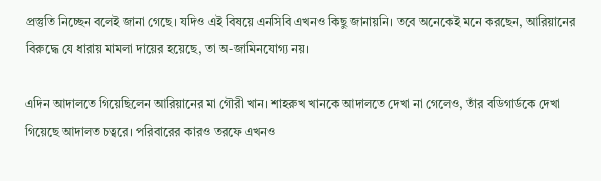প্রস্তুতি নিচ্ছেন বলেই জানা গেছে। যদিও এই বিষয়ে এনসিবি এখনও কিছু জানায়নি। তবে অনেকেই মনে করছেন, আরিয়ানের বিরুদ্ধে যে ধারায় মামলা দায়ের হয়েছে, তা অ-জামিনযোগ্য নয়।

এদিন আদালতে গিয়েছিলেন আরিয়ানের মা গৌরী খান। শাহরুখ খানকে আদালতে দেখা না গেলেও, তাঁর বডিগার্ডকে দেখা গিয়েছে আদালত চত্বরে। পরিবারের কারও তরফে এখনও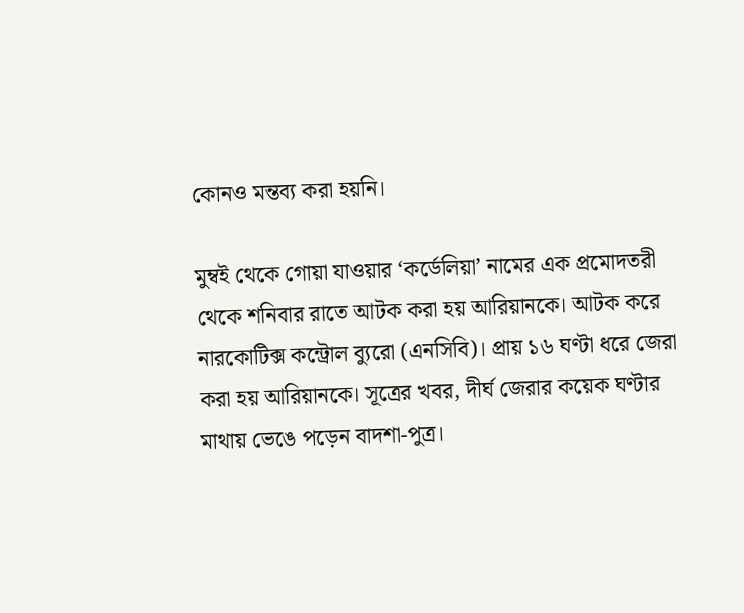কোনও মন্তব্য করা হয়নি।

মুম্বই থেকে গোয়া যাওয়ার ‘কর্ডেলিয়া’ নামের এক প্রমোদতরী থেকে শনিবার রাতে আটক করা হয় আরিয়ানকে। আটক করে নারকোটিক্স কন্ট্রোল ব্যুরো (এনসিবি)। প্রায় ১৬ ঘণ্টা ধরে জেরা করা হয় আরিয়ানকে। সূত্রের খবর, দীর্ঘ জেরার কয়েক ঘণ্টার মাথায় ভেঙে পড়েন বাদশা-পুত্র।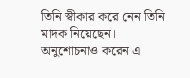তিনি স্বীকার করে নেন তিনি মাদক নিয়েছেন। অনুশোচনাও করেন এ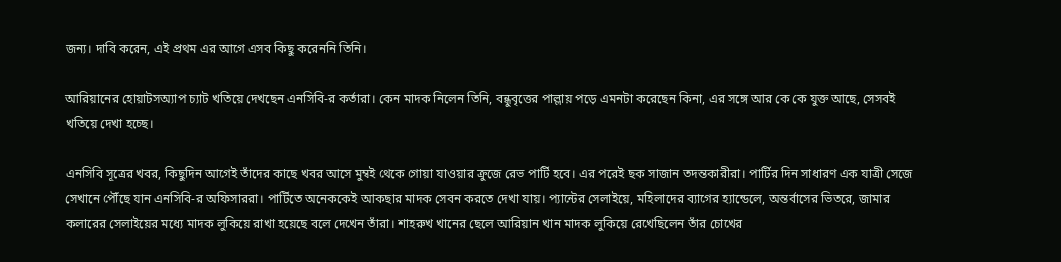জন্য। দাবি করেন, এই প্রথম এর আগে এসব কিছু করেননি তিনি।

আরিয়ানের হোয়াটসঅ্যাপ চ্যাট খতিয়ে দেখছেন এনসিবি-র কর্তারা। কেন মাদক নিলেন তিনি, বন্ধুবৃত্তের পাল্লায় পড়ে এমনটা করেছেন কিনা, এর সঙ্গে আর কে কে যুক্ত আছে, সেসবই খতিয়ে দেখা হচ্ছে।

এনসিবি সূত্রের খবর, কিছুদিন আগেই তাঁদের কাছে খবর আসে মুম্বই থেকে গোয়া যাওয়ার ক্রুজে রেভ পার্টি হবে। এর পরেই ছক সাজান তদন্তকারীরা। পার্টির দিন সাধারণ এক যাত্রী সেজে সেখানে পৌঁছে যান এনসিবি-র অফিসাররা। পার্টিতে অনেককেই আকছার মাদক সেবন করতে দেখা যায়। প্যান্টের সেলাইয়ে, মহিলাদের ব্যাগের হ্যান্ডেলে, অন্তর্বাসের ভিতরে, জামার কলারের সেলাইয়ের মধ্যে মাদক লুকিয়ে রাখা হয়েছে বলে দেখেন তাঁরা। শাহরুখ খানের ছেলে আরিয়ান খান মাদক লুকিয়ে রেখেছিলেন তাঁর চোখের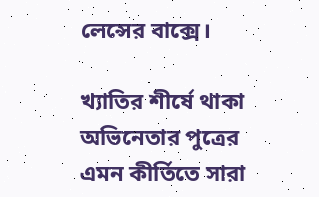লেন্সের বাক্সে।

খ্যাতির শীর্ষে থাকা অভিনেতার পুত্রের এমন কীর্তিতে সারা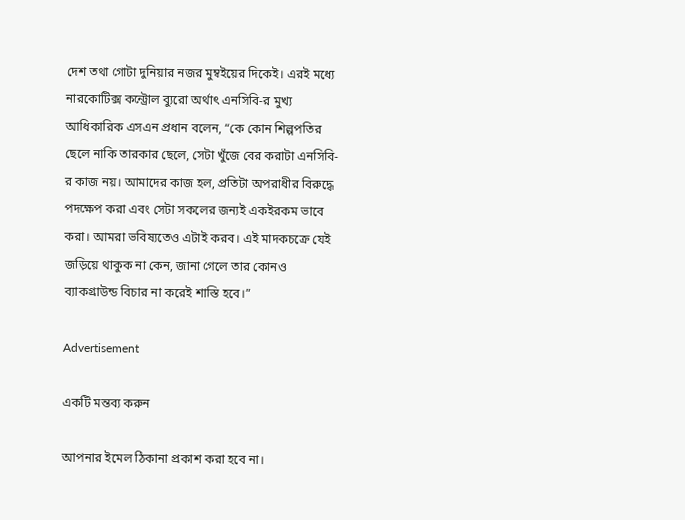দেশ তথা গোটা দুনিয়ার নজর মুম্বইয়ের দিকেই। এরই মধ্যে নারকোটিক্স কন্ট্রোল ব্যুরো অর্থাৎ এনসিবি-র মুখ্য আধিকারিক এসএন প্রধান বলেন, “কে কোন শিল্পপতির ছেলে নাকি তারকার ছেলে, সেটা খুঁজে বের করাটা এনসিবি-র কাজ নয়। আমাদের কাজ হল, প্রতিটা অপরাধীর বিরুদ্ধে পদক্ষেপ করা এবং সেটা সকলের জন্যই একইরকম ভাবে করা। আমরা ভবিষ্যতেও এটাই করব। এই মাদকচক্রে যেই জড়িয়ে থাকুক না কেন, জানা গেলে তার কোনও ব্যাকগ্রাউন্ড বিচার না করেই শাস্তি হবে।”

Advertisement

একটি মন্তব্য করুন

আপনার ইমেল ঠিকানা প্রকাশ করা হবে না।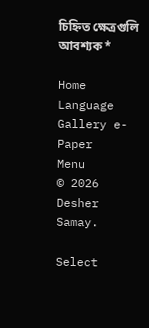চিহ্নিত ক্ষেত্রগুলি আবশ্যক *

Home Language Gallery e-Paper
Menu
© 2026 Desher Samay.

Select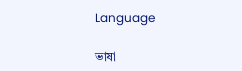Language

ভাষা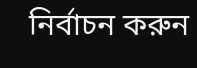নির্বাচন করুন